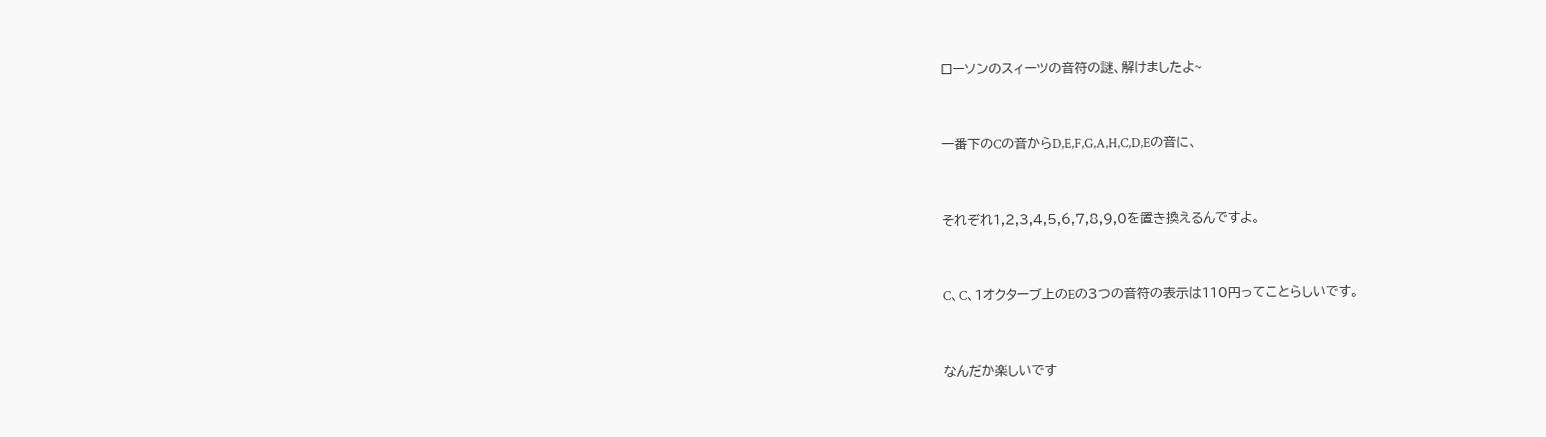ローソンのスィーツの音符の謎、解けましたよ~



一番下のCの音からD,E,F,G,A,H,C,D,Eの音に、



それぞれ1,2,3,4,5,6,7,8,9,0を置き換えるんですよ。



C、C、1オクターブ上のEの3つの音符の表示は110円ってことらしいです。



なんだか楽しいです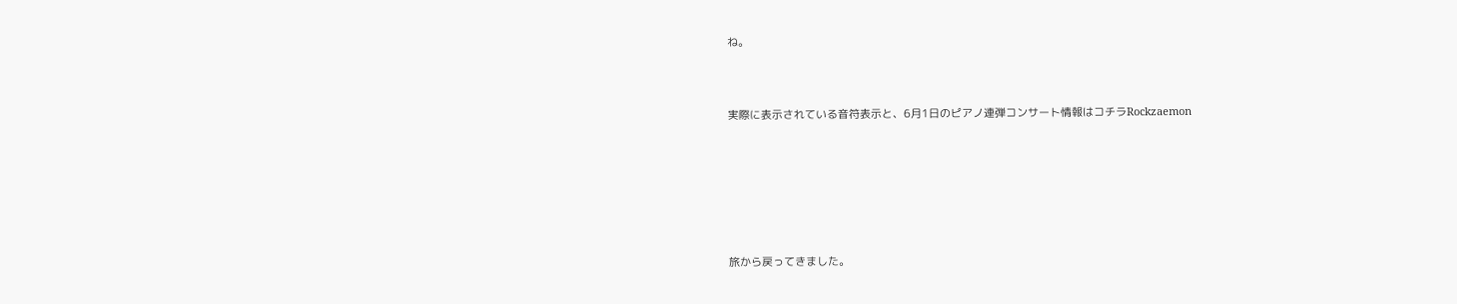ね。



実際に表示されている音符表示と、6月1日のピアノ連弾コンサート情報はコチラRockzaemon







旅から戻ってきました。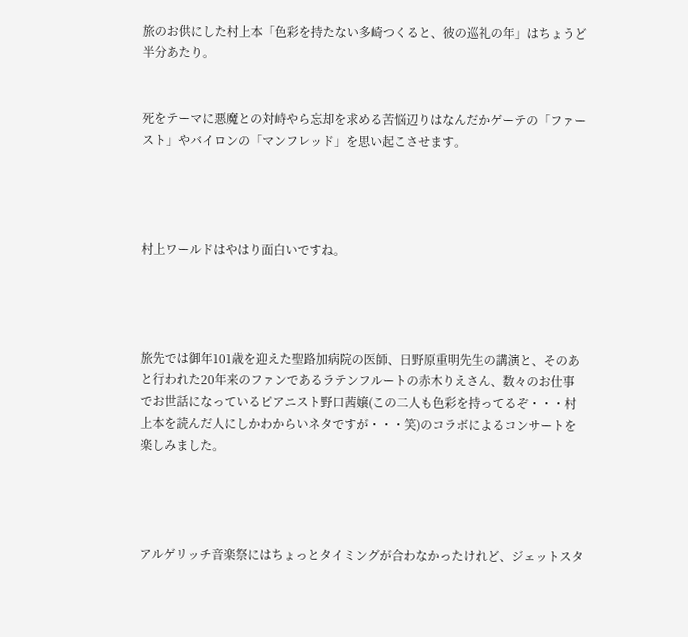旅のお供にした村上本「色彩を持たない多崎つくると、彼の巡礼の年」はちょうど半分あたり。


死をテーマに悪魔との対峙やら忘却を求める苦悩辺りはなんだかゲーテの「ファースト」やバイロンの「マンフレッド」を思い起こさせます。




村上ワールドはやはり面白いですね。




旅先では御年101歳を迎えた聖路加病院の医師、日野原重明先生の講演と、そのあと行われた20年来のファンであるラテンフルートの赤木りえさん、数々のお仕事でお世話になっているピアニスト野口茜嬢(この二人も色彩を持ってるぞ・・・村上本を読んだ人にしかわからいネタですが・・・笑)のコラボによるコンサートを楽しみました。




アルゲリッチ音楽祭にはちょっとタイミングが合わなかったけれど、ジェットスタ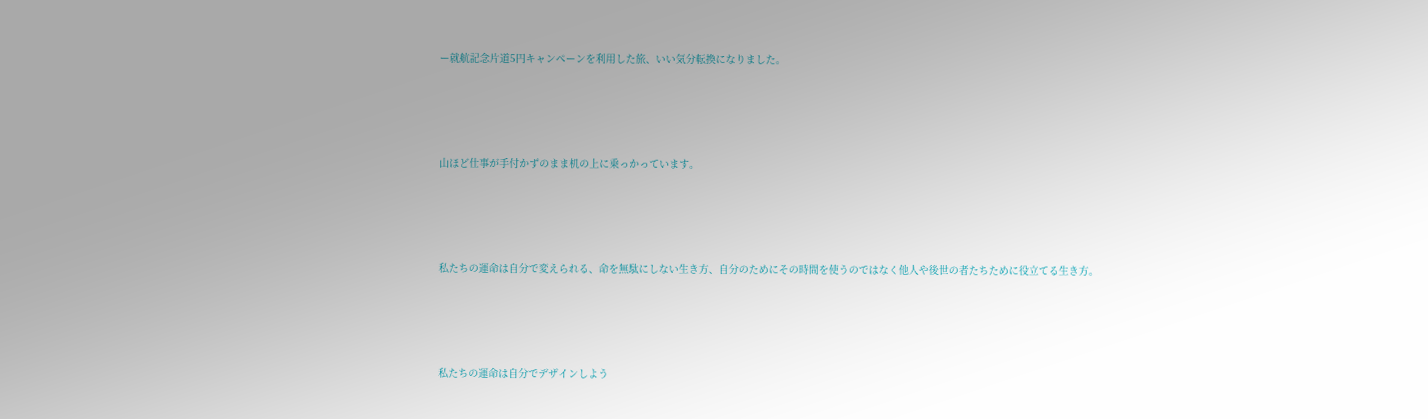ー就航記念片道5円キャンペーンを利用した旅、いい気分転換になりました。




山ほど仕事が手付かずのまま机の上に乗っかっています。




私たちの運命は自分で変えられる、命を無駄にしない生き方、自分のためにその時間を使うのではなく他人や後世の者たちために役立てる生き方。




私たちの運命は自分でデザインしよう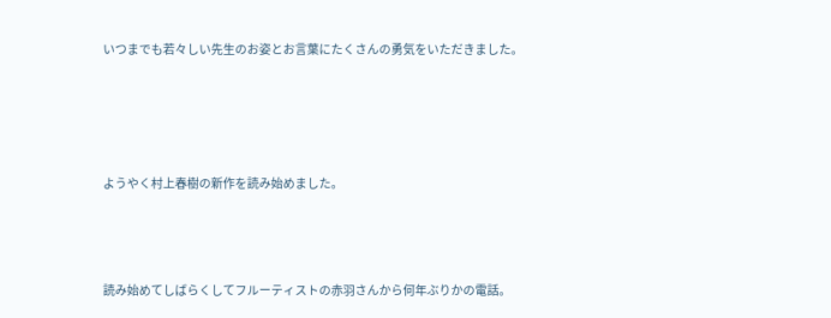いつまでも若々しい先生のお姿とお言葉にたくさんの勇気をいただきました。




ようやく村上春樹の新作を読み始めました。



読み始めてしばらくしてフルーティストの赤羽さんから何年ぶりかの電話。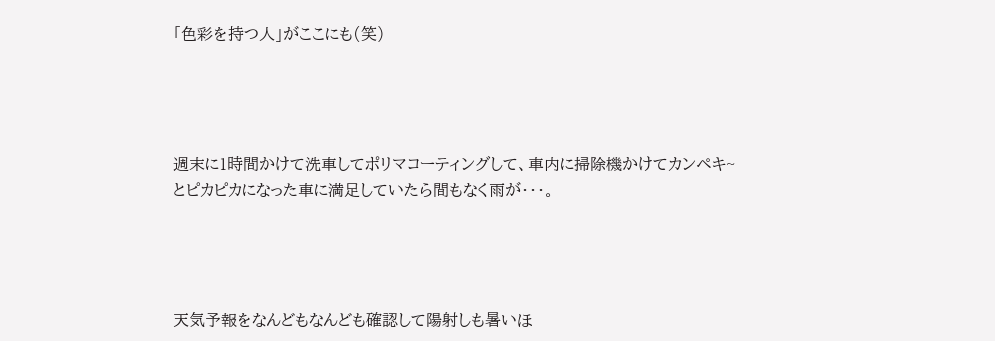「色彩を持つ人」がここにも(笑)




週末に1時間かけて洗車してポリマコーティングして、車内に掃除機かけてカンペキ~とピカピカになった車に満足していたら間もなく雨が・・・。




天気予報をなんどもなんども確認して陽射しも暑いほ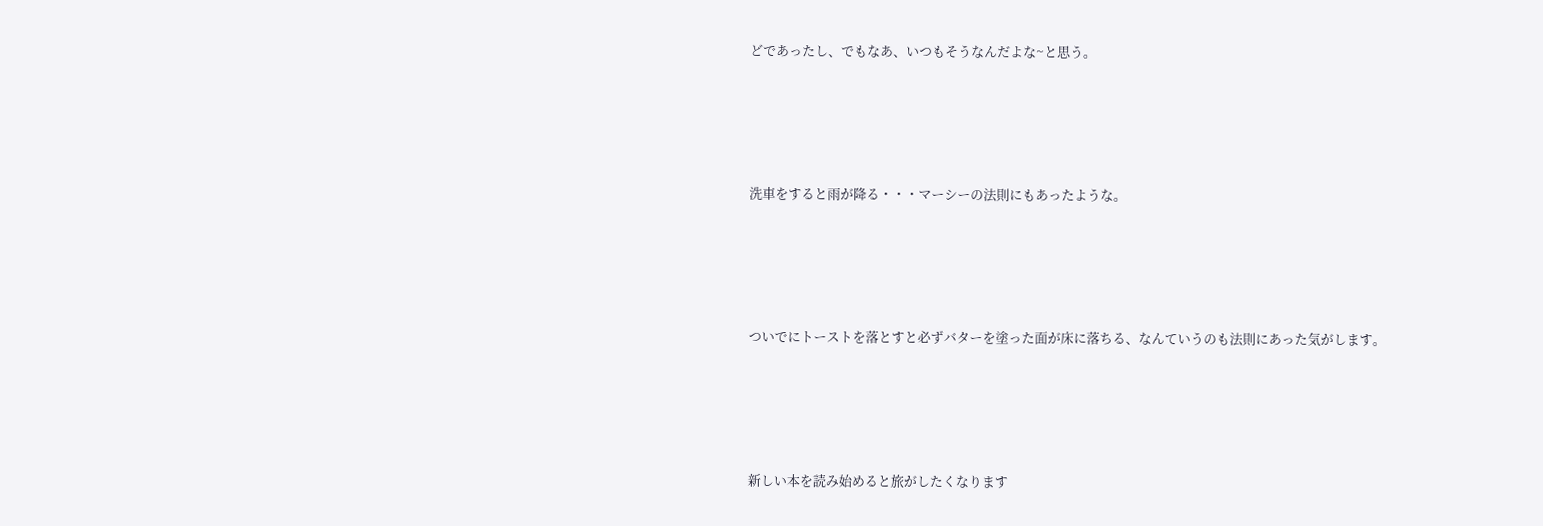どであったし、でもなあ、いつもそうなんだよな~と思う。




洗車をすると雨が降る・・・マーシーの法則にもあったような。




ついでにトーストを落とすと必ずバターを塗った面が床に落ちる、なんていうのも法則にあった気がします。




新しい本を読み始めると旅がしたくなります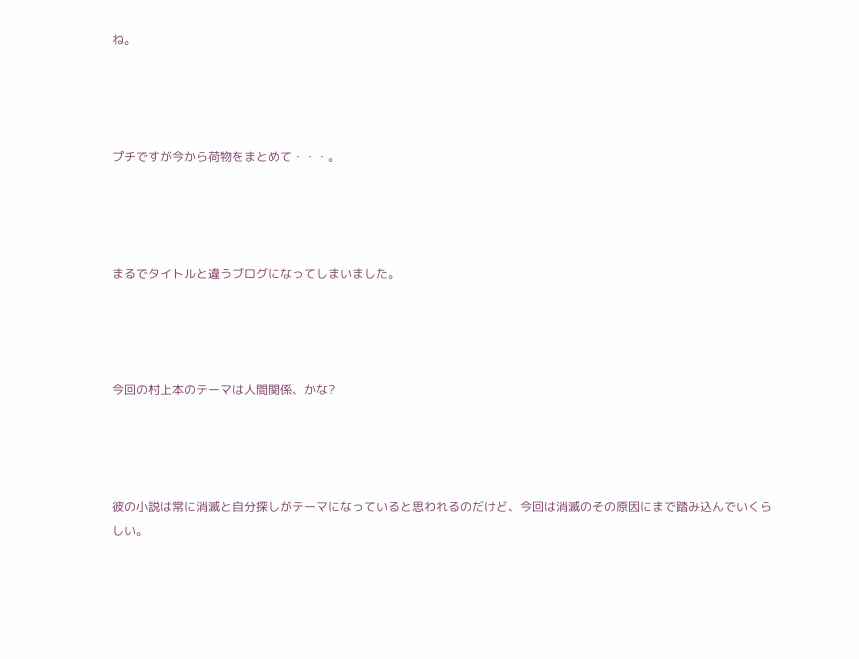ね。




プチですが今から荷物をまとめて・・・。




まるでタイトルと違うブログになってしまいました。




今回の村上本のテーマは人間関係、かな?




彼の小説は常に消滅と自分探しがテーマになっていると思われるのだけど、今回は消滅のその原因にまで踏み込んでいくらしい。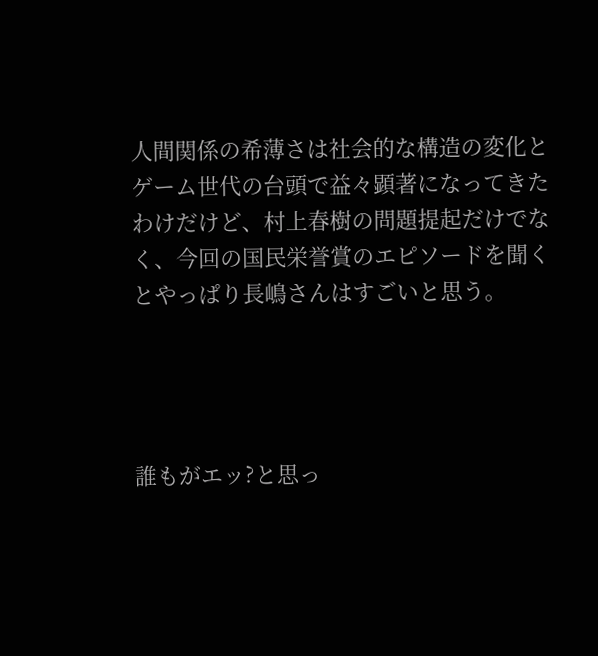人間関係の希薄さは社会的な構造の変化とゲーム世代の台頭で益々顕著になってきたわけだけど、村上春樹の問題提起だけでなく、今回の国民栄誉賞のエピソードを聞くとやっぱり長嶋さんはすごいと思う。




誰もがエッ?と思っ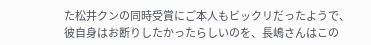た松井クンの同時受賞にご本人もビックリだったようで、彼自身はお断りしたかったらしいのを、長嶋さんはこの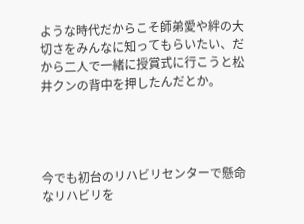ような時代だからこそ師弟愛や絆の大切さをみんなに知ってもらいたい、だから二人で一緒に授賞式に行こうと松井クンの背中を押したんだとか。




今でも初台のリハビリセンターで懸命なリハビリを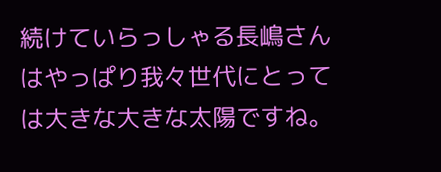続けていらっしゃる長嶋さんはやっぱり我々世代にとっては大きな大きな太陽ですね。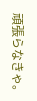頑張らなきゃ。